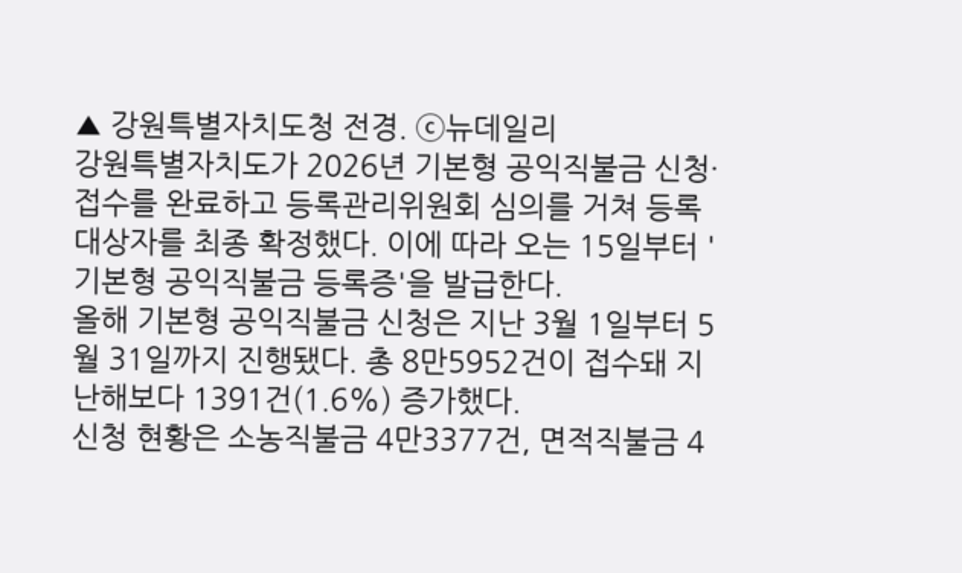▲ 강원특별자치도청 전경. ⓒ뉴데일리
강원특별자치도가 2026년 기본형 공익직불금 신청·접수를 완료하고 등록관리위원회 심의를 거쳐 등록 대상자를 최종 확정했다. 이에 따라 오는 15일부터 '기본형 공익직불금 등록증'을 발급한다.
올해 기본형 공익직불금 신청은 지난 3월 1일부터 5월 31일까지 진행됐다. 총 8만5952건이 접수돼 지난해보다 1391건(1.6%) 증가했다.
신청 현황은 소농직불금 4만3377건, 면적직불금 4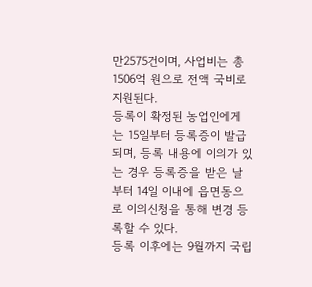만2575건이며, 사업비는 총 1506억 원으로 전액 국비로 지원된다.
등록이 확정된 농업인에게는 15일부터 등록증이 발급되며, 등록 내용에 이의가 있는 경우 등록증을 받은 날부터 14일 이내에 읍면동으로 이의신청을 통해 변경 등록할 수 있다.
등록 이후에는 9월까지 국립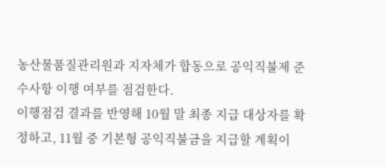농산물품질관리원과 지자체가 합동으로 공익직불제 준수사항 이행 여부를 점검한다.
이행점검 결과를 반영해 10월 말 최종 지급 대상자를 확정하고, 11월 중 기본형 공익직불금을 지급할 계획이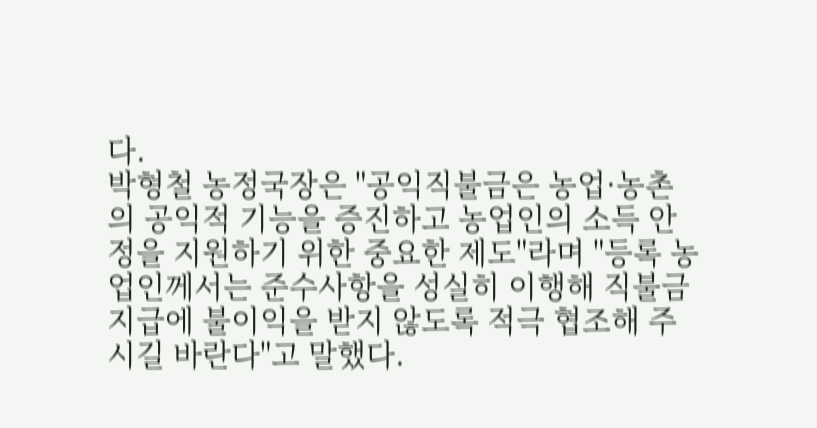다.
박형철 농정국장은 "공익직불금은 농업·농촌의 공익적 기능을 증진하고 농업인의 소득 안정을 지원하기 위한 중요한 제도"라며 "등록 농업인께서는 준수사항을 성실히 이행해 직불금 지급에 불이익을 받지 않도록 적극 협조해 주시길 바란다"고 말했다.